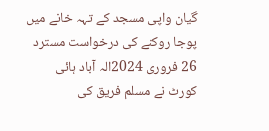گیان واپی مسجد کے تہہ خانے میں پوجا روکنے کی درخواست مسترد
26 فروری 2024الہ آباد ہائی کورٹ نے مسلم فریق کی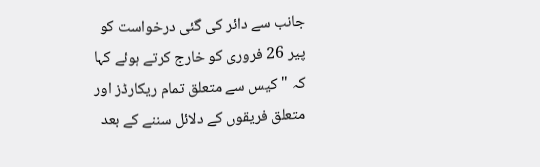جانب سے دائر کی گئی درخواست کو پیر 26 فروری کو خارج کرتے ہوئے کہا کہ "کیس سے متعلق تمام ریکارڈز اور متعلق فریقوں کے دلائل سننے کے بعد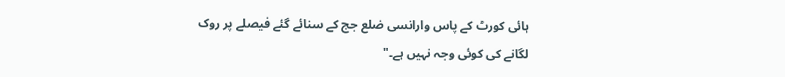ہائی کورٹ کے پاس وارانسی ضلع جج کے سنائے گئے فیصلے پر روک لگانے کی کوئی وجہ نہیں ہے۔"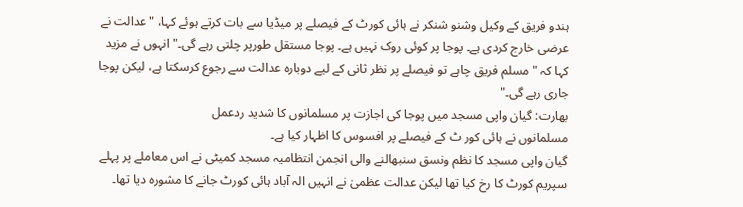ہندو فریق کے وکیل وشنو شنکر نے ہائی کورٹ کے فیصلے پر میڈیا سے بات کرتے ہوئے کہا، "عدالت نے عرضی خارج کردی ہے۔ پوجا پر کوئی روک نہیں ہے۔ پوجا مستقل طورپر چلتی رہے گی۔" انہوں نے مزید کہا کہ "مسلم فریق چاہے تو فیصلے پر نظر ثانی کے لیے دوبارہ عدالت سے رجوع کرسکتا ہے، لیکن پوجا جاری رہے گی۔"
بھارت: گیان واپی مسجد میں پوجا کی اجازت پر مسلمانوں کا شدید ردعمل
مسلمانوں نے ہائی کور ٹ کے فیصلے پر افسوس کا اظہار کیا ہے۔
گیان واپی مسجد کا نظم ونسق سنبھالنے والی انجمن انتظامیہ مسجد کمیٹی نے اس معاملے پر پہلے سپریم کورٹ کا رخ کیا تھا لیکن عدالت عظمیٰ نے انہیں الہ آباد ہائی کورٹ جانے کا مشورہ دیا تھا۔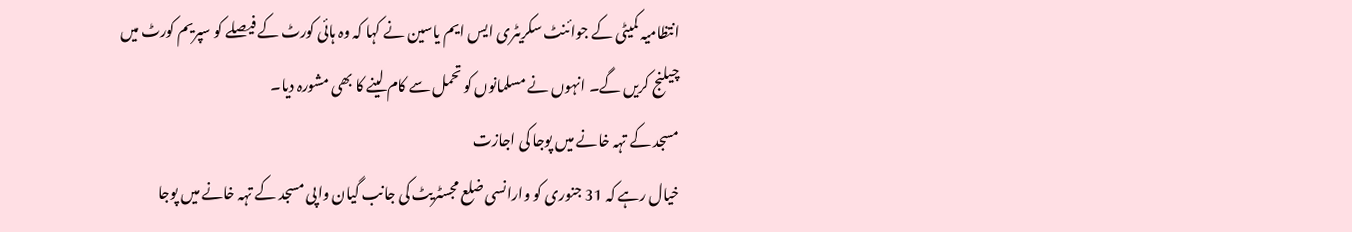انتظامیہ کمیٹی کے جوائنٹ سکریٹری ایس ایم یاسین نے کہا کہ وہ ہائی کورٹ کے فیصلے کو سپریم کورٹ میں چیلنج کریں گے۔ انہوں نے مسلمانوں کو تحمل سے کام لینے کا بھی مشورہ دیا۔
مسجد کے تہہ خانے میں پوجا کی اجازت
خیال رہے کہ 31 جنوری کو وارانسی ضلع مجسٹریٹ کی جانب گیان واپی مسجد کے تہہ خانے میں پوجا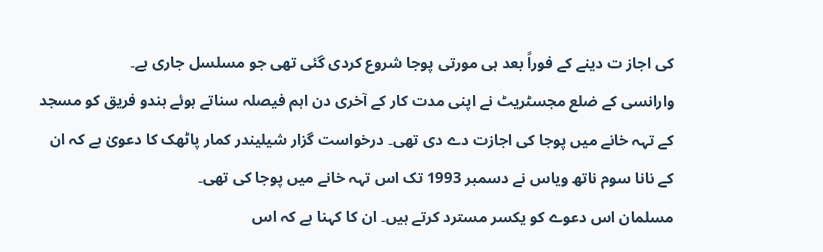کی اجاز ت دینے کے فوراً بعد ہی مورتی پوجا شروع کردی گئی تھی جو مسلسل جاری ہے۔
وارانسی کے ضلع مجسٹریٹ نے اپنی مدت کار کے آخری دن اہم فیصلہ سناتے ہوئے ہندو فریق کو مسجد کے تہہ خانے میں پوجا کی اجازت دے دی تھی۔ درخواست گزار شیلیندر کمار پاٹھک کا دعویٰ ہے کہ ان کے نانا سوم ناتھ ویاس نے دسمبر 1993 تک اس تہہ خانے میں پوجا کی تھی۔
مسلمان اس دعوے کو یکسر مسترد کرتے ہیں۔ ان کا کہنا ہے کہ اس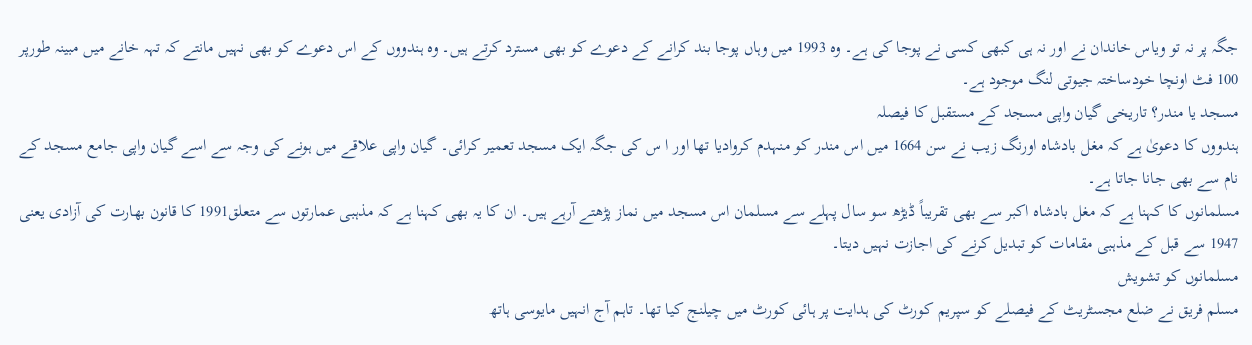جگہ پر نہ تو ویاس خاندان نے اور نہ ہی کبھی کسی نے پوجا کی ہے۔ وہ 1993 میں وہاں پوجا بند کرانے کے دعوے کو بھی مسترد کرتے ہیں۔ وہ ہندووں کے اس دعوے کو بھی نہیں مانتے کہ تہہ خانے میں مبینہ طورپر 100 فٹ اونچا خودساختہ جیوتی لنگ موجود ہے۔
مسجد یا مندر؟ تاریخی گیان واپی مسجد کے مستقبل کا فیصلہ
ہندووں کا دعویٰ ہے کہ مغل بادشاہ اورنگ زیب نے سن 1664 میں اس مندر کو منہدم کروادیا تھا اور ا س کی جگہ ایک مسجد تعمیر کرائی۔ گیان واپی علاقے میں ہونے کی وجہ سے اسے گیان واپی جامع مسجد کے نام سے بھی جانا جاتا ہے۔
مسلمانوں کا کہنا ہے کہ مغل بادشاہ اکبر سے بھی تقریباً ڈیڑھ سو سال پہلے سے مسلمان اس مسجد میں نماز پڑھتے آرہے ہیں۔ ان کا یہ بھی کہنا ہے کہ مذہبی عمارتوں سے متعلق1991 کا قانون بھارت کی آزادی یعنی 1947 سے قبل کے مذہبی مقامات کو تبدیل کرنے کی اجازت نہیں دیتا۔
مسلمانوں کو تشویش
مسلم فریق نے ضلع مجسٹریٹ کے فیصلے کو سپریم کورٹ کی ہدایت پر ہائی کورٹ میں چیلنج کیا تھا۔ تاہم آج انہیں مایوسی ہاتھ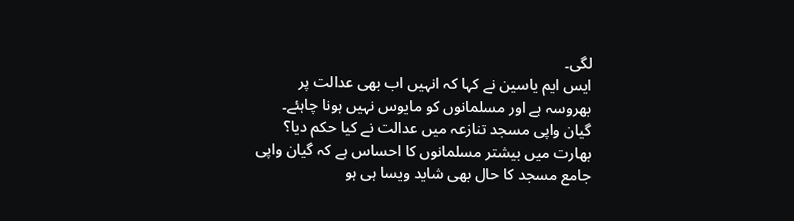لگی۔
ایس ایم یاسین نے کہا کہ انہیں اب بھی عدالت پر بھروسہ ہے اور مسلمانوں کو مایوس نہیں ہونا چاہئے۔
گیان واپی مسجد تنازعہ میں عدالت نے کیا حکم دیا؟
بھارت میں بیشتر مسلمانوں کا احساس ہے کہ گیان واپی جامع مسجد کا حال بھی شاید ویسا ہی ہو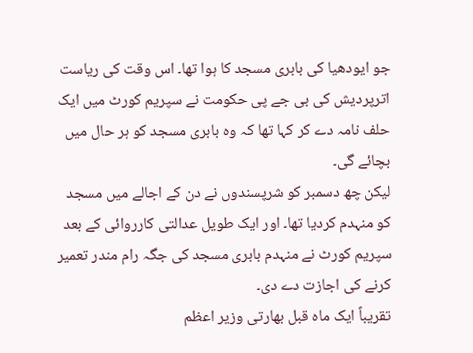جو ایودھیا کی بابری مسجد کا ہوا تھا۔ اس وقت کی ریاست اترپردیش کی بی جے پی حکومت نے سپریم کورٹ میں ایک حلف نامہ دے کر کہا تھا کہ وہ بابری مسجد کو ہر حال میں بچائے گی۔
لیکن چھ دسمبر کو شرپسندوں نے دن کے اجالے میں مسجد کو منہدم کردیا تھا۔ اور ایک طویل عدالتی کارروائی کے بعد سپریم کورٹ نے منہدم بابری مسجد کی جگہ رام مندر تعمیر کرنے کی اجازت دے دی۔
تقریباً ایک ماہ قبل بھارتی وزیر اعظم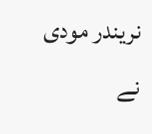نریندر مودی نے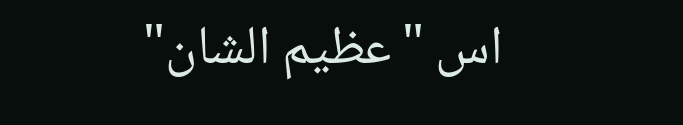اس "عظیم الشان"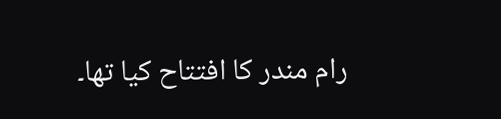رام مندر کا افتتاح کیا تھا۔